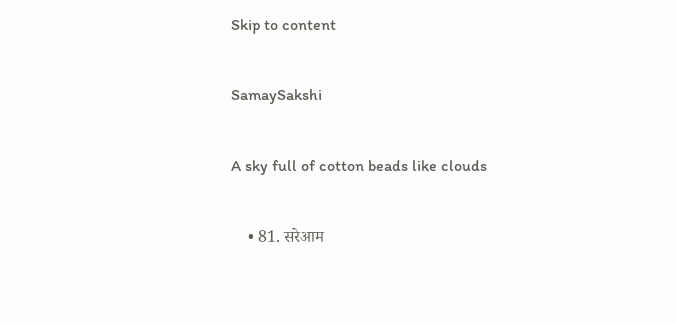Skip to content

SamaySakshi

A sky full of cotton beads like clouds

    • 81. सरेआम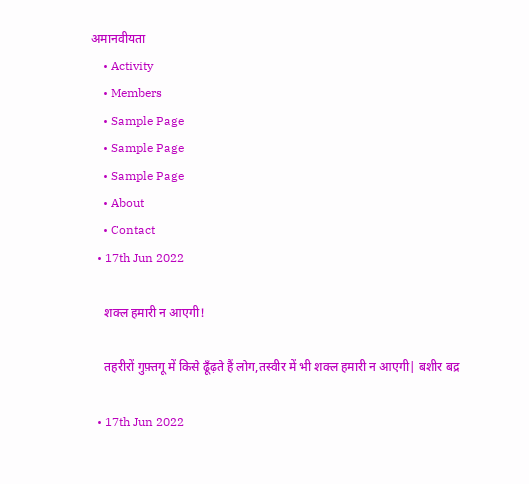अमानवीयता
    • Activity
    • Members
    • Sample Page
    • Sample Page
    • Sample Page
    • About
    • Contact
  • 17th Jun 2022

    शक्ल हमारी न आएगी!

    तहरीरों गुफ़्तगू में किसे ढूँढ़ते हैं लोग,तस्वीर में भी शक्ल हमारी न आएगी| बशीर बद्र

  • 17th Jun 2022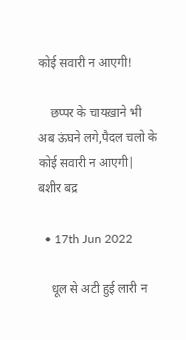कोई सवारी न आएगी!

    छप्पर के चायख़ाने भी अब ऊंघने लगे,पैदल चलो के कोई सवारी न आएगी| बशीर बद्र

  • 17th Jun 2022

    धूल से अटी हुई लारी न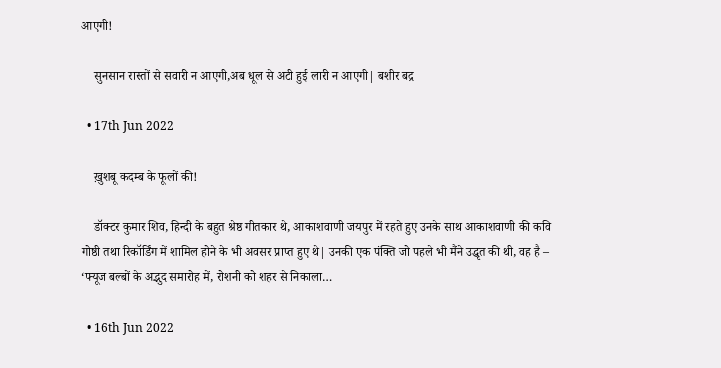आएगी!

    सुनसान रास्तों से सवारी न आएगी,अब धूल से अटी हुई लारी न आएगी| बशीर बद्र

  • 17th Jun 2022

    ख़ुशबू कदम्ब के फूलों की!

    डॉक्टर कुमार शिव, हिन्दी के बहुत श्रेष्ठ गीतकार थे, आकाशवाणी जयपुर में रहते हुए उनके साथ आकाशवाणी की कवि गोष्ठी तथा रिकॉर्डिंग में शामिल होने के भी अवसर प्राप्त हुए थे| उनकी एक पंक्ति जो पहले भी मैंने उद्धृत की थी, वह है – ‘फ्यूज बल्बों के अद्भुद समारोह में, रोशनी को शहर से निकाला…

  • 16th Jun 2022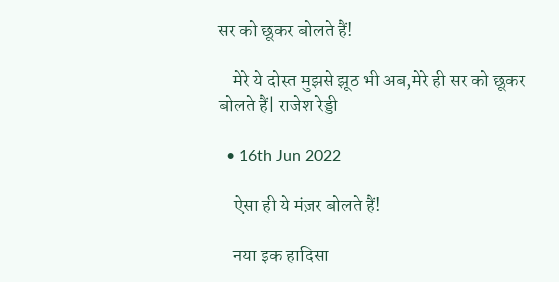सर को छूकर बोलते हैं!

    मेरे ये दोस्त मुझसे झूठ भी अब,मेरे ही सर को छूकर बोलते हैं| राजेश रेड्डी

  • 16th Jun 2022

    ऐसा ही ये मंज़र बोलते हैं!

    नया इक हादिसा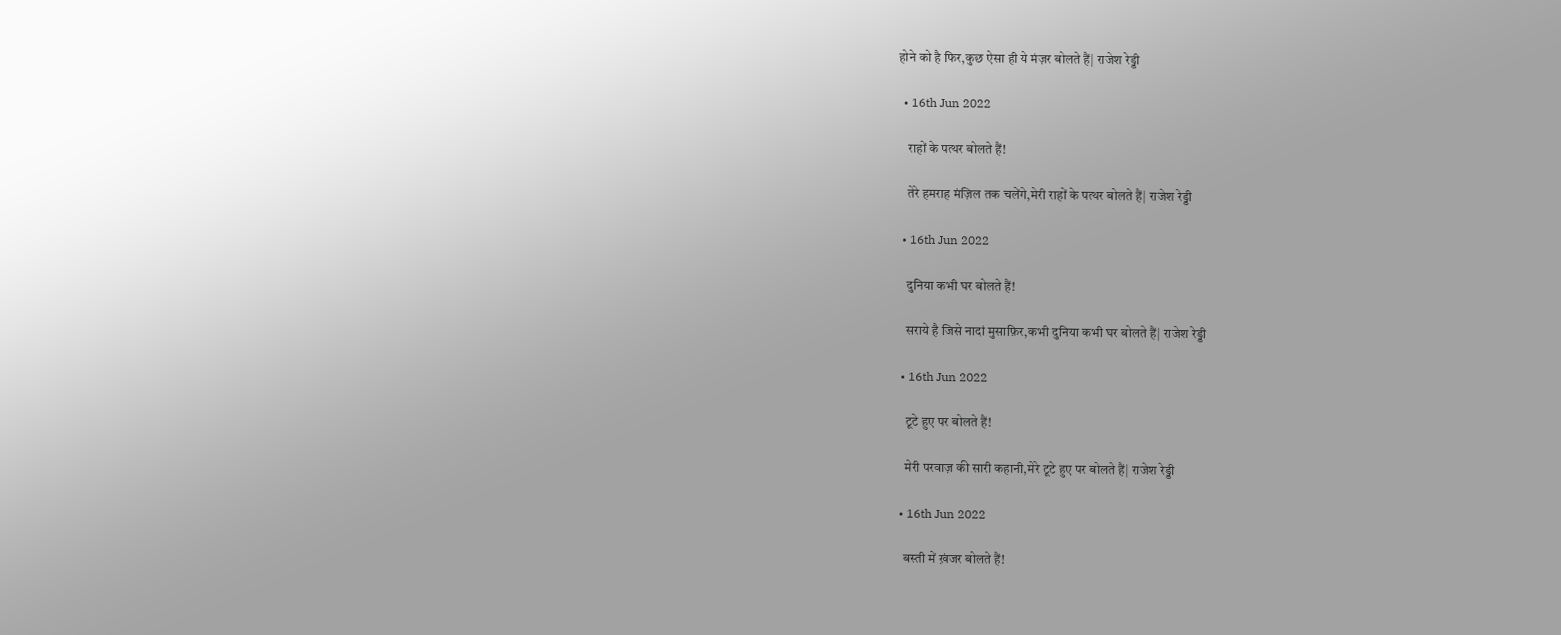होने को है फिर,कुछ ऐसा ही ये मंज़र बोलते हैं| राजेश रेड्डी

  • 16th Jun 2022

    राहों के पत्थर बोलते हैं!

    तेरे हमराह मंज़िल तक चलेंगे,मेरी राहों के पत्थर बोलते हैं| राजेश रेड्डी

  • 16th Jun 2022

    दुनिया कभी घर बोलते हैं!

    सराये है जिसे नादां मुसाफ़िर,कभी दुनिया कभी घर बोलते हैं| राजेश रेड्डी

  • 16th Jun 2022

    टूटे हुए पर बोलते हैं!

    मेरी परवाज़ की सारी कहानी,मेरे टूटे हुए पर बोलते हैं| राजेश रेड्डी

  • 16th Jun 2022

    बस्ती में ख़ंजर बोलते हैं!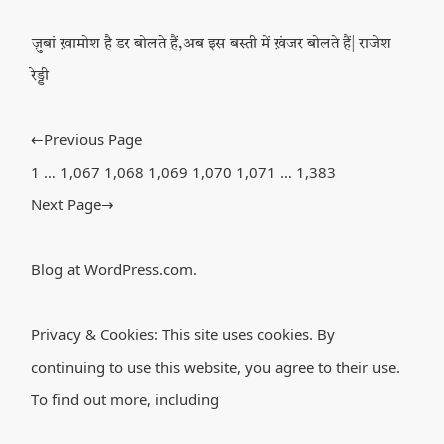ज़ुबां ख़ामोश है डर बोलते हैं,अब इस बस्ती में ख़ंजर बोलते हैं| राजेश रेड्डी

←Previous Page
1 … 1,067 1,068 1,069 1,070 1,071 … 1,383
Next Page→

Blog at WordPress.com.

Privacy & Cookies: This site uses cookies. By continuing to use this website, you agree to their use.
To find out more, including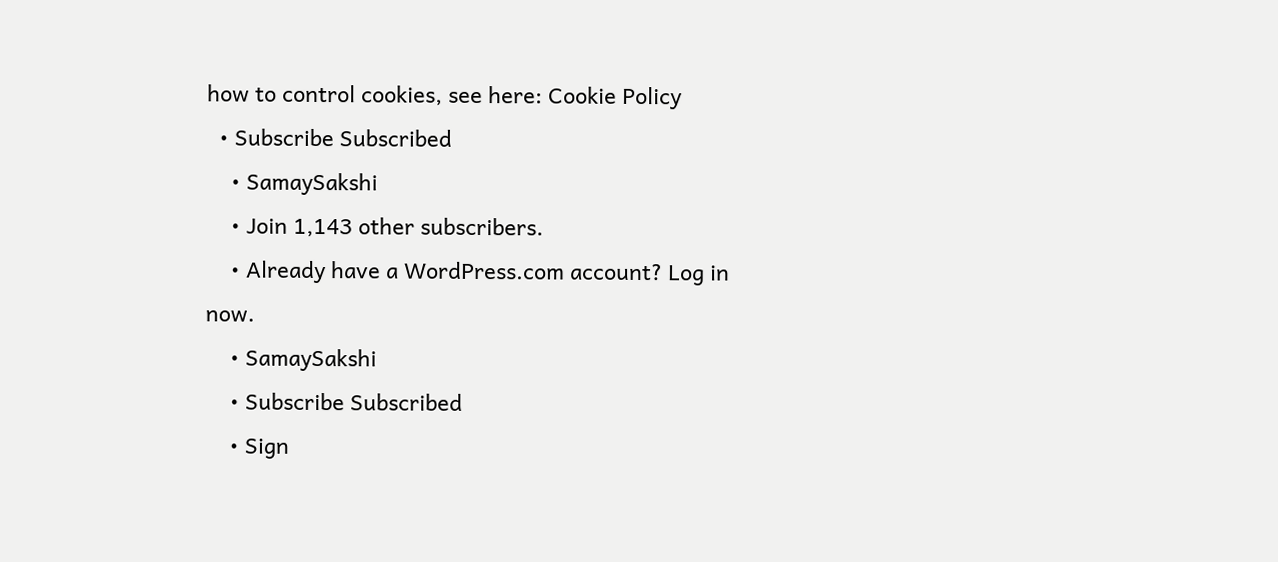how to control cookies, see here: Cookie Policy
  • Subscribe Subscribed
    • SamaySakshi
    • Join 1,143 other subscribers.
    • Already have a WordPress.com account? Log in now.
    • SamaySakshi
    • Subscribe Subscribed
    • Sign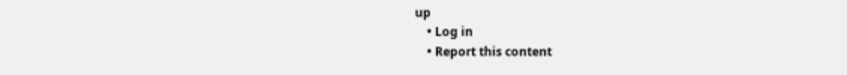up
    • Log in
    • Report this content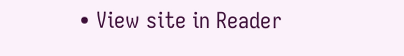• View site in Reader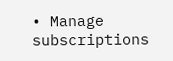• Manage subscriptions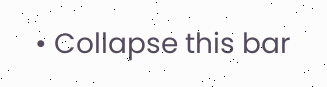• Collapse this bar